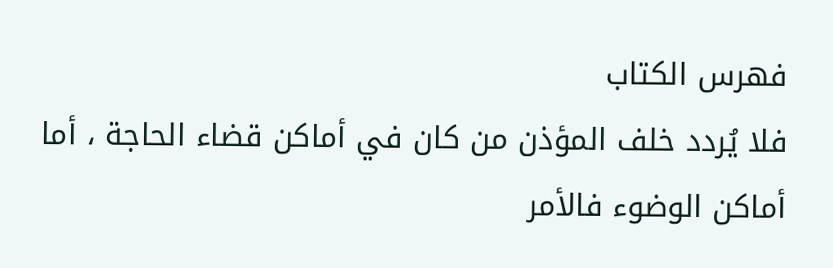فهرس الكتاب
فلا يُردد خلف المؤذن من كان في أماكن قضاء الحاجة ، أما أماكن الوضوء فالأمر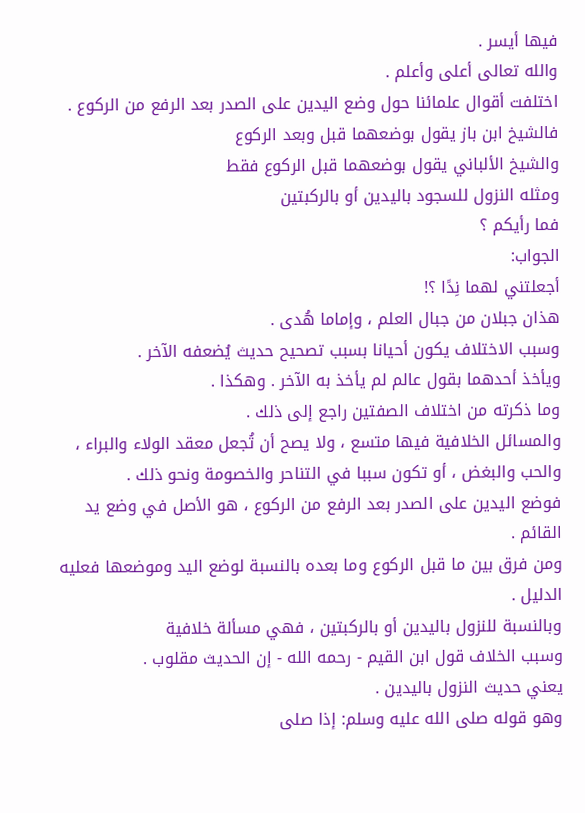فيها أيسر .
والله تعالى أعلى وأعلم .
اختلفت أقوال علمائنا حول وضع اليدين على الصدر بعد الرفع من الركوع .
فالشيخ ابن باز يقول بوضعهما قبل وبعد الركوع
والشيخ الألباني يقول بوضعهما قبل الركوع فقط
ومثله النزول للسجود باليدين أو بالركبتين
فما رأيكم ؟
الجواب:
أجعلتني لهما نِدًا ؟!
هذان جبلان من جبال العلم ، وإماما هُدى .
وسبب الاختلاف يكون أحيانا بسبب تصحيح حديث يُضعفه الآخر .
ويأخذ أحدهما بقول عالم لم يأخذ به الآخر . وهكذا .
وما ذكرته من اختلاف الصفتين راجع إلى ذلك .
والمسائل الخلافية فيها متسع ، ولا يصح أن تُجعل معقد الولاء والبراء ، والحب والبغض ، أو تكون سببا في التناحر والخصومة ونحو ذلك .
فوضع اليدين على الصدر بعد الرفع من الركوع ، هو الأصل في وضع يد القائم .
ومن فرق بين ما قبل الركوع وما بعده بالنسبة لوضع اليد وموضعها فعليه الدليل .
وبالنسبة للنزول باليدين أو بالركبتين ، فهي مسألة خلافية
وسبب الخلاف قول ابن القيم - رحمه الله - إن الحديث مقلوب .
يعني حديث النزول باليدين .
وهو قوله صلى الله عليه وسلم: إذا صلى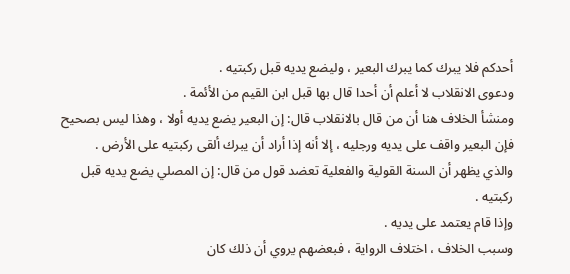أحدكم فلا يبرك كما يبرك البعير ، وليضع يديه قبل ركبتيه .
ودعوى الانقلاب لا أعلم أن أحدا قال بها قبل ابن القيم من الأئمة .
ومنشأ الخلاف هنا أن من قال بالانقلاب قال: إن البعير يضع يديه أولا ، وهذا ليس بصحيح فإن البعير واقف على يديه ورجليه ، إلا أنه إذا أراد أن يبرك ألقى ركبتيه على الأرض .
والذي يظهر أن السنة القولية والفعلية تعضد قول من قال: إن المصلي يضع يديه قبل ركبتيه .
وإذا قام يعتمد على يديه .
وسبب الخلاف ، اختلاف الرواية ، فبعضهم يروي أن ذلك كان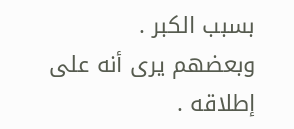بسبب الكبر .
وبعضهم يرى أنه على إطلاقه .